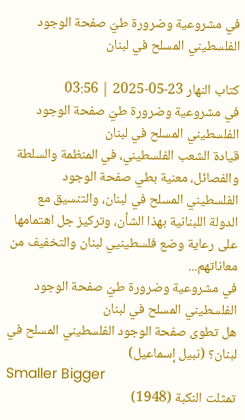في مشروعية وضرورة طيّ صفحة الوجود الفلسطيني المسلح في لبنان

كتاب النهار 23-05-2025 | 03:56
في مشروعية وضرورة طيّ صفحة الوجود الفلسطيني المسلح في لبنان
قيادة الشعب الفلسطيني، في المنظمة والسلطة والفصائل، معنية بطي صفحة الوجود الفلسطيني المسلح في لبنان، والتنسيق مع الدولة اللبنانية بهذا الشأن، وتركيز جل اهتمامها على رعاية وضع فلسطينيي لبنان والتخفيف من معاناتهم...
في مشروعية وضرورة طيّ صفحة الوجود الفلسطيني المسلح في لبنان
هل تطوى صفحة الوجود الفلسطيني المسلح في لبنان؟ (نبيل إسماعيل)
Smaller Bigger
تمثلت النكبة (1948)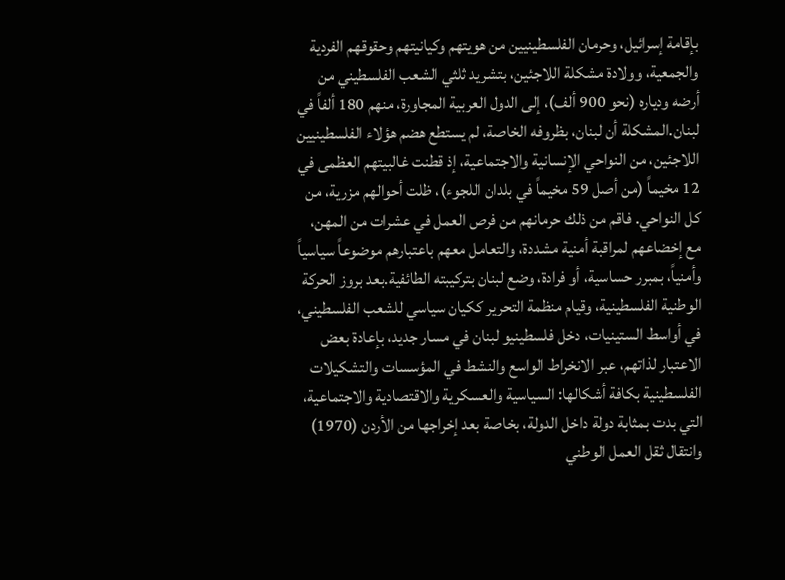بإقامة إسرائيل، وحرمان الفلسطينيين من هويتهم وكيانيتهم وحقوقهم الفردية والجمعية، وولادة مشكلة اللاجئين، بتشريد ثلثي الشعب الفلسطيني من أرضه ودياره (نحو 900 ألف)، إلى الدول العربية المجاورة، منهم 180 ألفاً في لبنان.المشكلة أن لبنان، بظروفه الخاصة، لم يستطع هضم هؤلاء الفلسطينيين اللاجئين، من النواحي الإنسانية والاجتماعية، إذ قطنت غالبيتهم العظمى في 12 مخيماً (من أصل 59 مخيماً في بلدان اللجوء)، ظلت أحوالهم مزرية، من كل النواحي. فاقم من ذلك حرمانهم من فرص العمل في عشرات من المهن، مع إخضاعهم لمراقبة أمنية مشددة، والتعامل معهم باعتبارهم موضوعاً سياسياً وأمنياً، بمبرر حساسية، أو فرادة، وضع لبنان بتركيبته الطائفية.بعد بروز الحركة الوطنية الفلسطينية، وقيام منظمة التحرير ككيان سياسي للشعب الفلسطيني، في أواسط الستينيات، دخل فلسطينيو لبنان في مسار جديد، بإعادة بعض الاعتبار لذاتهم، عبر الانخراط الواسع والنشط في المؤسسات والتشكيلات الفلسطينية بكافة أشكالها: السياسية والعسكرية والاقتصادية والاجتماعية، التي بدت بمثابة دولة داخل الدولة، بخاصة بعد إخراجها من الأردن (1970) وانتقال ثقل العمل الوطني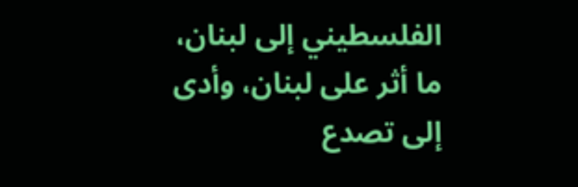الفلسطيني إلى لبنان، ما أثر على لبنان، وأدى إلى تصدع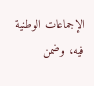الإجماعات الوطنية فيه، وضمن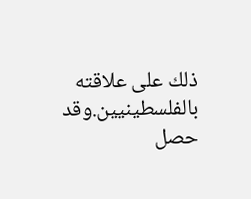ذلك على علاقته بالفلسطينيين.وقد حصل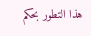هذا التطور بحكم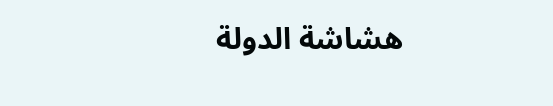هشاشة الدولة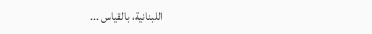اللبنانية، بالقياس ...